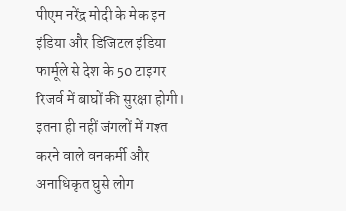पीएम नरेंद्र मोदी के मेक इन इंडिया और डिजिटल इंडिया फार्मूले से देश के 50 टाइगर रिजर्व में बाघों की सुरक्षा होगी। इतना ही नहीं जंगलों में गश्त करने वाले वनकर्मी और अनाधिकृत घुसे लोग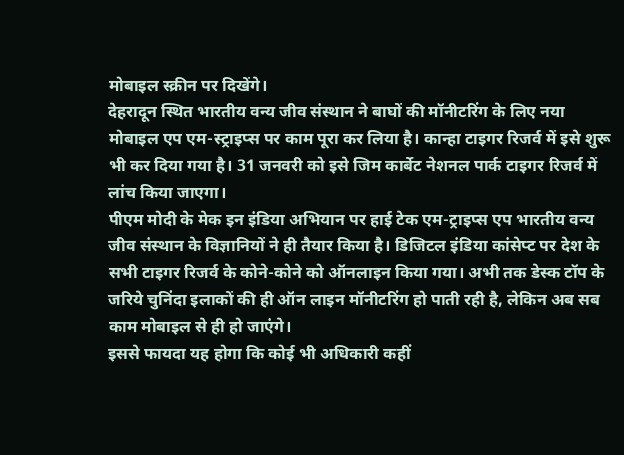मोबाइल स्क्रीन पर दिखेंगे।
देहरादून स्थित भारतीय वन्य जीव संस्थान ने बाघों की मॉनीटरिंग के लिए नया मोबाइल एप एम-स्ट्राइप्स पर काम पूरा कर लिया है। कान्हा टाइगर रिजर्व में इसे शुरू भी कर दिया गया है। 31 जनवरी को इसे जिम कार्बेट नेशनल पार्क टाइगर रिजर्व में लांच किया जाएगा।
पीएम मोदी के मेक इन इंडिया अभियान पर हाई टेक एम-ट्राइप्स एप भारतीय वन्य जीव संस्थान के विज्ञानियों ने ही तैयार किया है। डिजिटल इंडिया कांसेप्ट पर देश के सभी टाइगर रिजर्व के कोने-कोने को ऑनलाइन किया गया। अभी तक डेस्क टॉप के जरिये चुनिंदा इलाकों की ही ऑन लाइन मॉनीटरिंग हो पाती रही है, लेकिन अब सब काम मोबाइल से ही हो जाएंगे।
इससे फायदा यह होगा कि कोई भी अधिकारी कहीं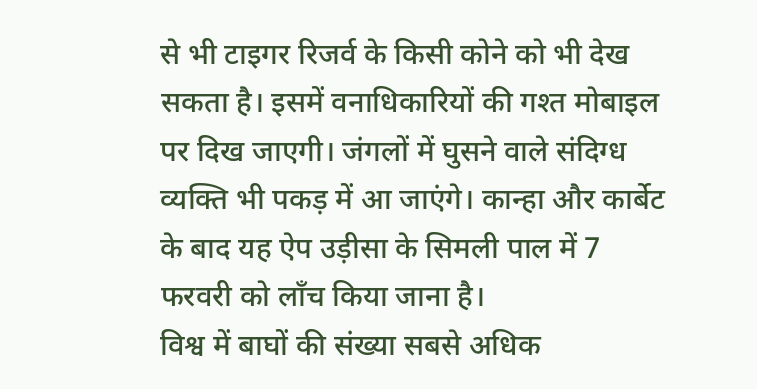से भी टाइगर रिजर्व के किसी कोने को भी देख सकता है। इसमें वनाधिकारियों की गश्त मोबाइल पर दिख जाएगी। जंगलों में घुसने वाले संदिग्ध व्यक्ति भी पकड़ में आ जाएंगे। कान्हा और कार्बेट के बाद यह ऐप उड़ीसा के सिमली पाल में 7 फरवरी को लॉंच किया जाना है।
विश्व में बाघों की संख्या सबसे अधिक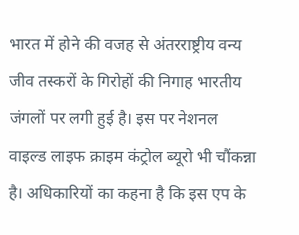भारत में होने की वजह से अंतरराष्ट्रीय वन्य जीव तस्करों के गिरोहों की निगाह भारतीय जंगलों पर लगी हुई है। इस पर नेशनल वाइल्ड लाइफ क्राइम कंट्रोल ब्यूरो भी चौंकन्ना है। अधिकारियों का कहना है कि इस एप के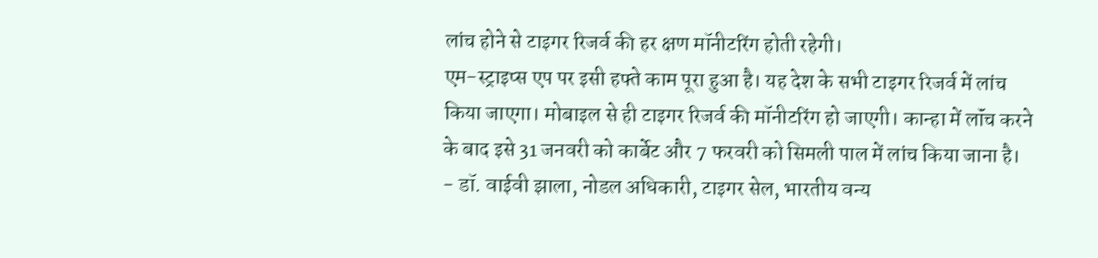लांच होने से टाइगर रिजर्व की हर क्षण मॉनीटरिंग होती रहेगी।
एम-स्ट्राइप्स एप पर इसी हफ्ते काम पूरा हुआ है। यह देश के सभी टाइगर रिजर्व में लांच किया जाएगा। मोबाइल से ही टाइगर रिजर्व की मॉनीटरिंग हो जाएगी। कान्हा में लॉंच करने के बाद इसे 31 जनवरी को कार्बेट और 7 फरवरी को सिमली पाल में लांच किया जाना है।
- डॉ. वाईवी झाला, नोडल अधिकारी, टाइगर सेल, भारतीय वन्य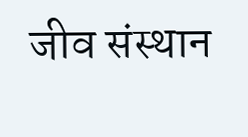जीव संस्थान